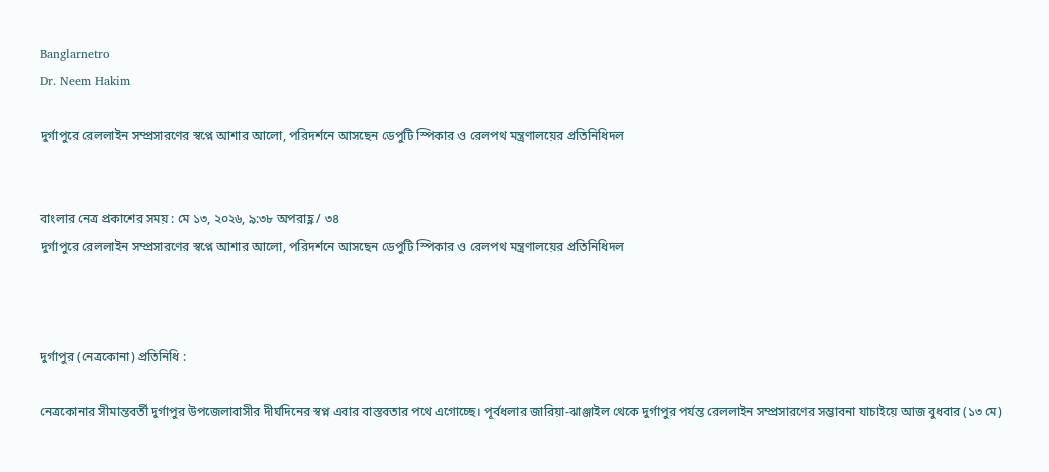Banglarnetro
Dr. Neem Hakim

দুর্গাপুরে রেললাইন সম্প্রসারণের স্বপ্নে আশার আলো, পরিদর্শনে আসছেন ডেপুটি স্পিকার ও রেলপথ মন্ত্রণালয়ের প্রতিনিধিদল


বাংলার নেত্র প্রকাশের সময় : মে ১৩, ২০২৬, ৯:৩৮ অপরাহ্ণ / ৩৪
দুর্গাপুরে রেললাইন সম্প্রসারণের স্বপ্নে আশার আলো, পরিদর্শনে আসছেন ডেপুটি স্পিকার ও রেলপথ মন্ত্রণালয়ের প্রতিনিধিদল



দুর্গাপুর (নেত্রকোনা) প্রতিনিধি :

নেত্রকোনার সীমান্তবর্তী দুর্গাপুর উপজেলাবাসীর দীর্ঘদিনের স্বপ্ন এবার বাস্তবতার পথে এগোচ্ছে। পূর্বধলার জারিয়া-ঝাঞ্জাইল থেকে দুর্গাপুর পর্যন্ত রেললাইন সম্প্রসারণের সম্ভাবনা যাচাইয়ে আজ বুধবার (১৩ মে)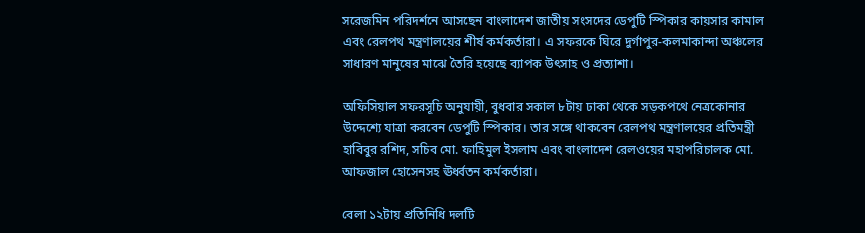সরেজমিন পরিদর্শনে আসছেন বাংলাদেশ জাতীয় সংসদের ডেপুটি স্পিকার কায়সার কামাল এবং রেলপথ মন্ত্রণালয়ের শীর্ষ কর্মকর্তারা। এ সফরকে ঘিরে দুর্গাপুর-কলমাকান্দা অঞ্চলের সাধারণ মানুষের মাঝে তৈরি হয়েছে ব্যাপক উৎসাহ ও প্রত্যাশা।

অফিসিয়াল সফরসূচি অনুযায়ী, বুধবার সকাল ৮টায় ঢাকা থেকে সড়কপথে নেত্রকোনার উদ্দেশ্যে যাত্রা করবেন ডেপুটি স্পিকার। তার সঙ্গে থাকবেন রেলপথ মন্ত্রণালয়ের প্রতিমন্ত্রী হাবিবুর রশিদ, সচিব মো. ফাহিমুল ইসলাম এবং বাংলাদেশ রেলওয়ের মহাপরিচালক মো. আফজাল হোসেনসহ ঊর্ধ্বতন কর্মকর্তারা।

বেলা ১২টায় প্রতিনিধি দলটি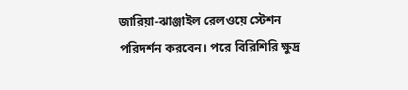জারিয়া-ঝাঞ্জাইল রেলওয়ে স্টেশন পরিদর্শন করবেন। পরে বিরিশিরি ক্ষুদ্র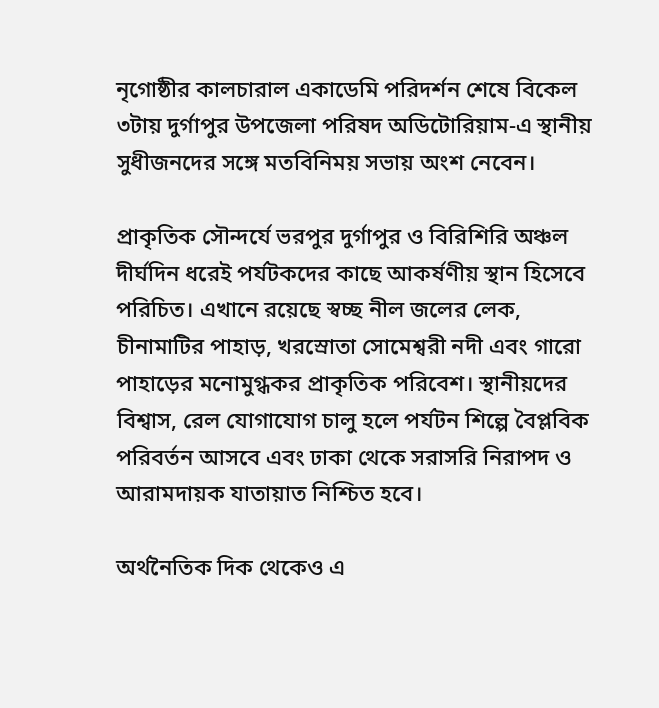নৃগোষ্ঠীর কালচারাল একাডেমি পরিদর্শন শেষে বিকেল ৩টায় দুর্গাপুর উপজেলা পরিষদ অডিটোরিয়াম-এ স্থানীয় সুধীজনদের সঙ্গে মতবিনিময় সভায় অংশ নেবেন।

প্রাকৃতিক সৌন্দর্যে ভরপুর দুর্গাপুর ও বিরিশিরি অঞ্চল দীর্ঘদিন ধরেই পর্যটকদের কাছে আকর্ষণীয় স্থান হিসেবে পরিচিত। এখানে রয়েছে স্বচ্ছ নীল জলের লেক, চীনামাটির পাহাড়, খরস্রোতা সোমেশ্বরী নদী এবং গারো পাহাড়ের মনোমুগ্ধকর প্রাকৃতিক পরিবেশ। স্থানীয়দের বিশ্বাস, রেল যোগাযোগ চালু হলে পর্যটন শিল্পে বৈপ্লবিক পরিবর্তন আসবে এবং ঢাকা থেকে সরাসরি নিরাপদ ও আরামদায়ক যাতায়াত নিশ্চিত হবে।

অর্থনৈতিক দিক থেকেও এ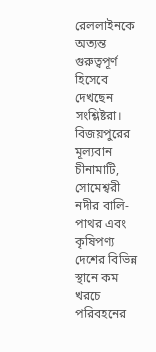রেললাইনকে অত্যন্ত গুরুত্বপূর্ণ হিসেবে দেখছেন সংশ্লিষ্টরা। বিজয়পুরের মূল্যবান চীনামাটি, সোমেশ্বরী নদীর বালি-পাথর এবং কৃষিপণ্য দেশের বিভিন্ন স্থানে কম খরচে পরিবহনের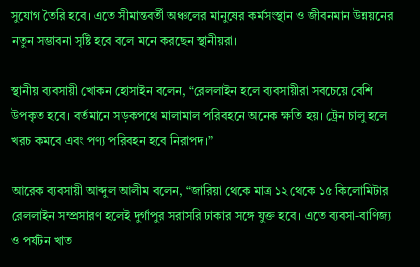সুযোগ তৈরি হবে। এতে সীমান্তবর্তী অঞ্চলের মানুষের কর্মসংস্থান ও জীবনমান উন্নয়নের নতুন সম্ভাবনা সৃষ্টি হবে বলে মনে করছেন স্থানীয়রা।

স্থানীয় ব্যবসায়ী খোকন হোসাইন বলেন, “রেললাইন হলে ব্যবসায়ীরা সবচেয়ে বেশি উপকৃত হবে। বর্তমানে সড়কপথে মালামাল পরিবহনে অনেক ক্ষতি হয়। ট্রেন চালু হলে খরচ কমবে এবং পণ্য পরিবহন হবে নিরাপদ।”

আরেক ব্যবসায়ী আব্দুল আলীম বলেন, “জারিয়া থেকে মাত্র ১২ থেকে ১৫ কিলোমিটার রেললাইন সম্প্রসারণ হলেই দুর্গাপুর সরাসরি ঢাকার সঙ্গে যুক্ত হবে। এতে ব্যবসা-বাণিজ্য ও পর্যটন খাত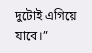দুটোই এগিয়ে যাবে।”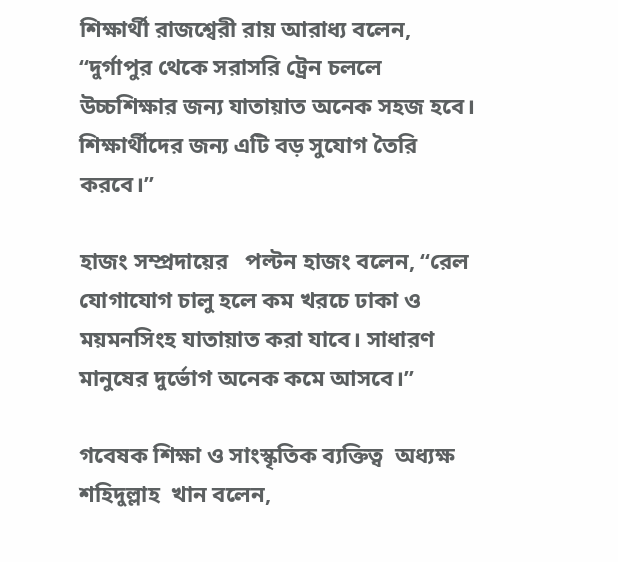শিক্ষার্থী রাজশ্বেরী রায় আরাধ্য বলেন, “দুর্গাপুর থেকে সরাসরি ট্রেন চললে উচ্চশিক্ষার জন্য যাতায়াত অনেক সহজ হবে। শিক্ষার্থীদের জন্য এটি বড় সুযোগ তৈরি করবে।”

হাজং সম্প্রদায়ের   পল্টন হাজং বলেন, “রেল যোগাযোগ চালু হলে কম খরচে ঢাকা ও ময়মনসিংহ যাতায়াত করা যাবে। সাধারণ মানুষের দুর্ভোগ অনেক কমে আসবে।”

গবেষক শিক্ষা ও সাংস্কৃতিক ব্যক্তিত্ব  অধ্যক্ষ শহিদুল্লাহ  খান বলেন,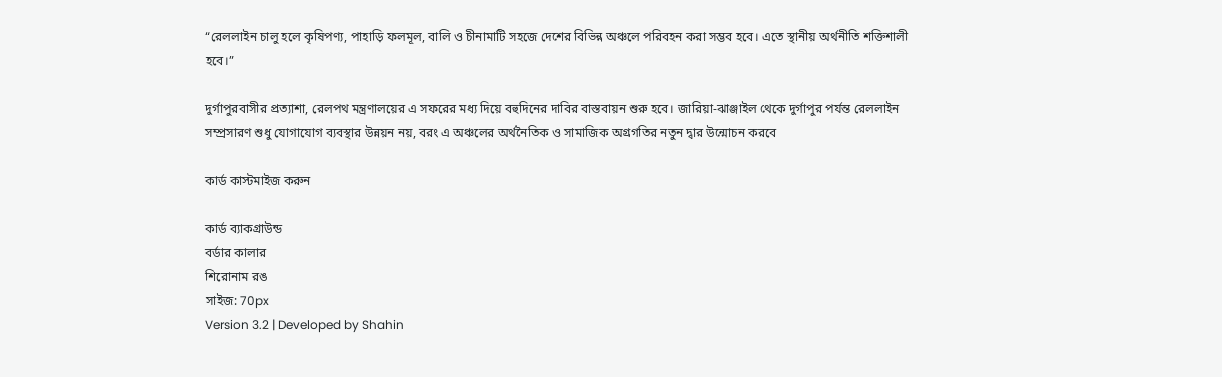“রেললাইন চালু হলে কৃষিপণ্য, পাহাড়ি ফলমূল, বালি ও চীনামাটি সহজে দেশের বিভিন্ন অঞ্চলে পরিবহন করা সম্ভব হবে। এতে স্থানীয় অর্থনীতি শক্তিশালী হবে।”

দুর্গাপুরবাসীর প্রত্যাশা, রেলপথ মন্ত্রণালয়ের এ সফরের মধ্য দিয়ে বহুদিনের দাবির বাস্তবায়ন শুরু হবে। জারিয়া-ঝাঞ্জাইল থেকে দুর্গাপুর পর্যন্ত রেললাইন সম্প্রসারণ শুধু যোগাযোগ ব্যবস্থার উন্নয়ন নয়, বরং এ অঞ্চলের অর্থনৈতিক ও সামাজিক অগ্রগতির নতুন দ্বার উন্মোচন করবে

কার্ড কাস্টমাইজ করুন

কার্ড ব্যাকগ্রাউন্ড
বর্ডার কালার
শিরোনাম রঙ
সাইজ: 70px
Version 3.2 | Developed by Shahin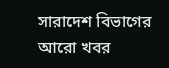সারাদেশ বিভাগের আরো খবর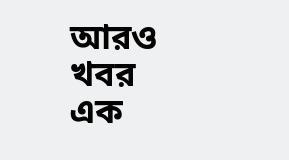আরও খবর
এক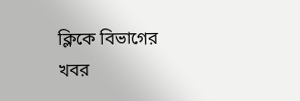ক্লিকে বিভাগের খবর